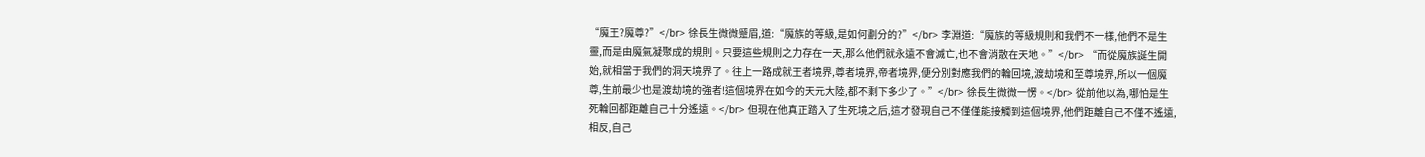“魔王?魔尊?”</br> 徐長生微微蹙眉,道:“魔族的等級,是如何劃分的?”</br> 李淵道:“魔族的等級規則和我們不一樣,他們不是生靈,而是由魔氣凝聚成的規則。只要這些規則之力存在一天,那么他們就永遠不會滅亡,也不會消散在天地。”</br> “而從魔族誕生開始,就相當于我們的洞天境界了。往上一路成就王者境界,尊者境界,帝者境界,便分別對應我們的輪回境,渡劫境和至尊境界,所以一個魔尊,生前最少也是渡劫境的強者!這個境界在如今的天元大陸,都不剩下多少了。”</br> 徐長生微微一愣。</br> 從前他以為,哪怕是生死輪回都距離自己十分遙遠。</br> 但現在他真正踏入了生死境之后,這才發現自己不僅僅能接觸到這個境界,他們距離自己不僅不遙遠,相反,自己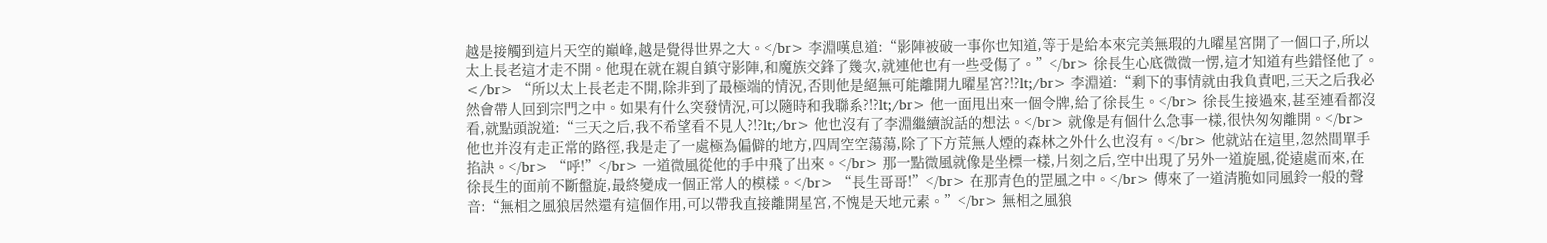越是接觸到這片天空的巔峰,越是覺得世界之大。</br> 李淵嘆息道:“影陣被破一事你也知道,等于是給本來完美無瑕的九曜星宮開了一個口子,所以太上長老這才走不開。他現在就在親自鎮守影陣,和魔族交鋒了幾次,就連他也有一些受傷了。”</br> 徐長生心底微微一愣,這才知道有些錯怪他了。</br> “所以太上長老走不開,除非到了最極端的情況,否則他是絕無可能離開九曜星宮?!?lt;/br> 李淵道:“剩下的事情就由我負責吧,三天之后我必然會帶人回到宗門之中。如果有什么突發情況,可以隨時和我聯系?!?lt;/br> 他一面甩出來一個令牌,給了徐長生。</br> 徐長生接過來,甚至連看都沒看,就點頭說道:“三天之后,我不希望看不見人?!?lt;/br> 他也沒有了李淵繼續說話的想法。</br> 就像是有個什么急事一樣,很快匆匆離開。</br> 他也并沒有走正常的路徑,我是走了一處極為偏僻的地方,四周空空蕩蕩,除了下方荒無人煙的森林之外什么也沒有。</br> 他就站在這里,忽然間單手掐訣。</br> “呼!”</br> 一道微風從他的手中飛了出來。</br> 那一點微風就像是坐標一樣,片刻之后,空中出現了另外一道旋風,從遠處而來,在徐長生的面前不斷盤旋,最終變成一個正常人的模樣。</br> “長生哥哥!”</br> 在那青色的罡風之中。</br> 傳來了一道清脆如同風鈴一般的聲音:“無相之風狼居然還有這個作用,可以帶我直接離開星宮,不愧是天地元素。”</br> 無相之風狼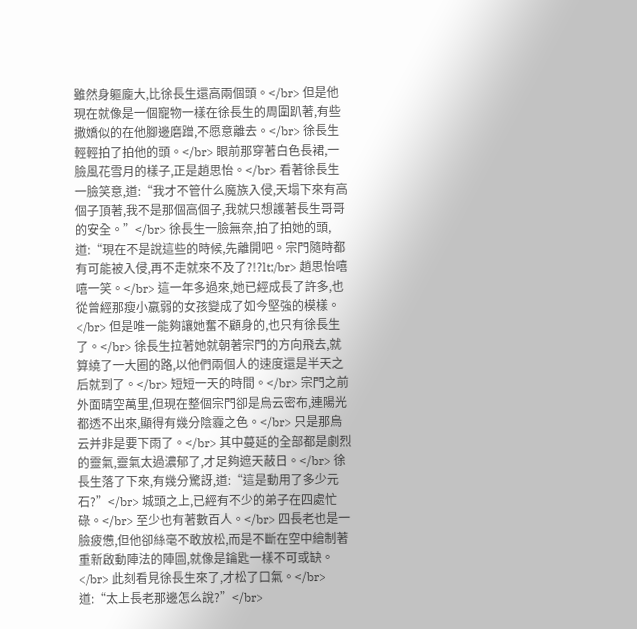雖然身軀龐大,比徐長生還高兩個頭。</br> 但是他現在就像是一個寵物一樣在徐長生的周圍趴著,有些撒嬌似的在他腳邊磨蹭,不愿意離去。</br> 徐長生輕輕拍了拍他的頭。</br> 眼前那穿著白色長裙,一臉風花雪月的樣子,正是趙思怡。</br> 看著徐長生一臉笑意,道:“我才不管什么魔族入侵,天塌下來有高個子頂著,我不是那個高個子,我就只想護著長生哥哥的安全。”</br> 徐長生一臉無奈,拍了拍她的頭,道:“現在不是說這些的時候,先離開吧。宗門隨時都有可能被入侵,再不走就來不及了?!?lt;/br> 趙思怡嘻嘻一笑。</br> 這一年多過來,她已經成長了許多,也從曾經那瘦小羸弱的女孩變成了如今堅強的模樣。</br> 但是唯一能夠讓她奮不顧身的,也只有徐長生了。</br> 徐長生拉著她就朝著宗門的方向飛去,就算繞了一大圈的路,以他們兩個人的速度還是半天之后就到了。</br> 短短一天的時間。</br> 宗門之前外面晴空萬里,但現在整個宗門卻是烏云密布,連陽光都透不出來,顯得有幾分陰霾之色。</br> 只是那烏云并非是要下雨了。</br> 其中蔓延的全部都是劇烈的靈氣,靈氣太過濃郁了,才足夠遮天蔽日。</br> 徐長生落了下來,有幾分驚訝,道:“這是動用了多少元石?”</br> 城頭之上,已經有不少的弟子在四處忙碌。</br> 至少也有著數百人。</br> 四長老也是一臉疲憊,但他卻絲毫不敢放松,而是不斷在空中繪制著重新啟動陣法的陣圖,就像是鑰匙一樣不可或缺。</br> 此刻看見徐長生來了,才松了口氣。</br> 道:“太上長老那邊怎么說?”</br>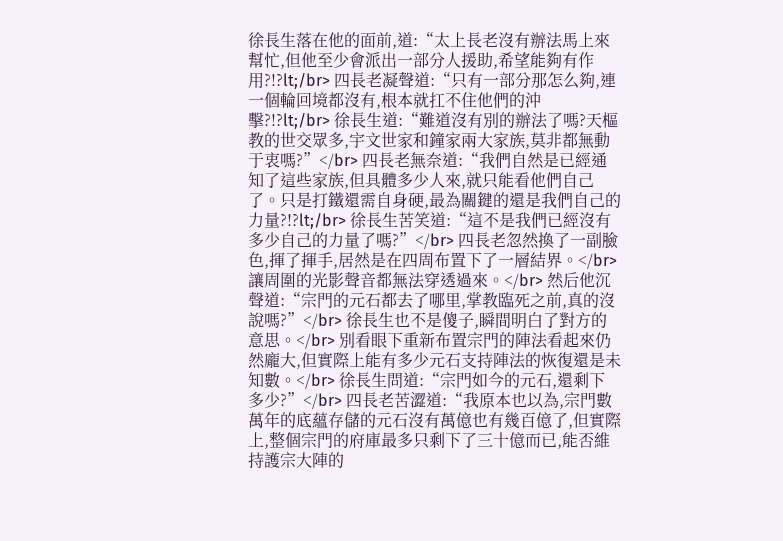徐長生落在他的面前,道:“太上長老沒有辦法馬上來幫忙,但他至少會派出一部分人援助,希望能夠有作用?!?lt;/br> 四長老凝聲道:“只有一部分那怎么夠,連一個輪回境都沒有,根本就扛不住他們的沖擊?!?lt;/br> 徐長生道:“難道沒有別的辦法了嗎?天樞教的世交眾多,宇文世家和鐘家兩大家族,莫非都無動于衷嗎?”</br> 四長老無奈道:“我們自然是已經通知了這些家族,但具體多少人來,就只能看他們自己了。只是打鐵還需自身硬,最為關鍵的還是我們自己的力量?!?lt;/br> 徐長生苦笑道:“這不是我們已經沒有多少自己的力量了嗎?”</br> 四長老忽然換了一副臉色,揮了揮手,居然是在四周布置下了一層結界。</br> 讓周圍的光影聲音都無法穿透過來。</br> 然后他沉聲道:“宗門的元石都去了哪里,掌教臨死之前,真的沒說嗎?”</br> 徐長生也不是傻子,瞬間明白了對方的意思。</br> 別看眼下重新布置宗門的陣法看起來仍然龐大,但實際上能有多少元石支持陣法的恢復還是未知數。</br> 徐長生問道:“宗門如今的元石,還剩下多少?”</br> 四長老苦澀道:“我原本也以為,宗門數萬年的底蘊存儲的元石沒有萬億也有幾百億了,但實際上,整個宗門的府庫最多只剩下了三十億而已,能否維持護宗大陣的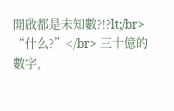開啟都是未知數?!?lt;/br> “什么?”</br> 三十億的數字,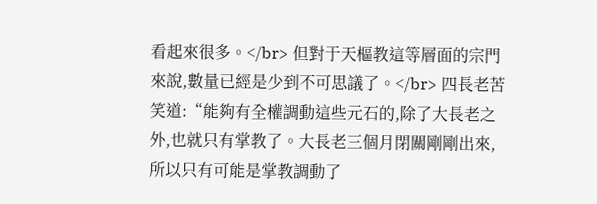看起來很多。</br> 但對于天樞教這等層面的宗門來說,數量已經是少到不可思議了。</br> 四長老苦笑道:“能夠有全權調動這些元石的,除了大長老之外,也就只有掌教了。大長老三個月閉關剛剛出來,所以只有可能是掌教調動了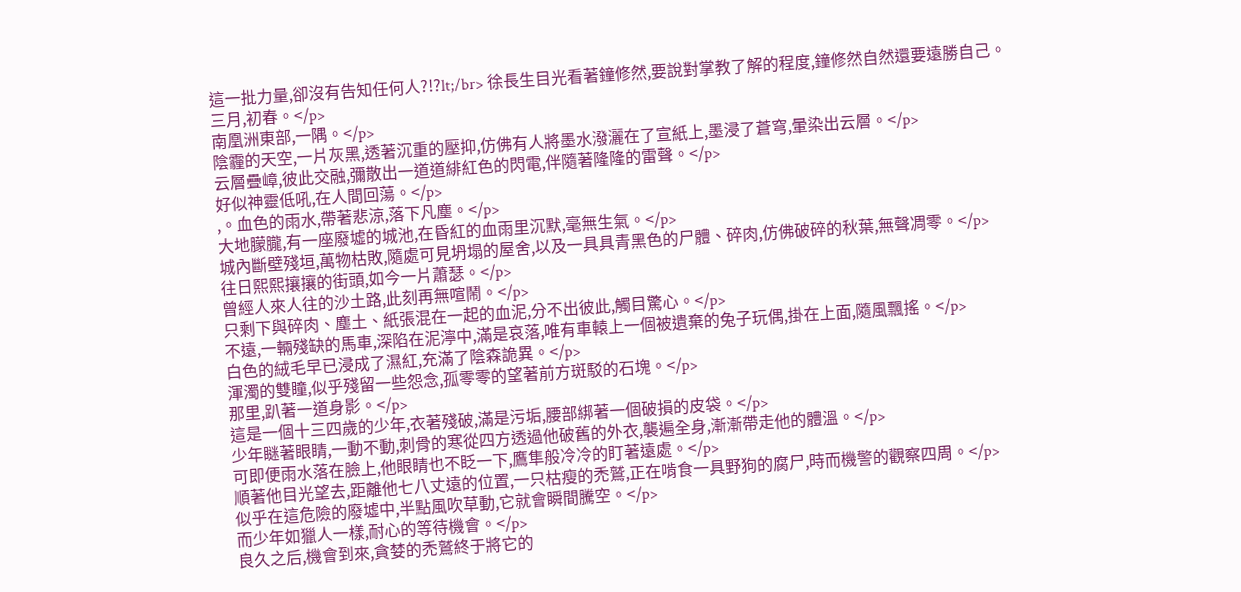這一批力量,卻沒有告知任何人?!?lt;/br> 徐長生目光看著鐘修然,要說對掌教了解的程度,鐘修然自然還要遠勝自己。
三月,初春。</p>
南凰洲東部,一隅。</p>
陰霾的天空,一片灰黑,透著沉重的壓抑,仿佛有人將墨水潑灑在了宣紙上,墨浸了蒼穹,暈染出云層。</p>
云層疊嶂,彼此交融,彌散出一道道緋紅色的閃電,伴隨著隆隆的雷聲。</p>
好似神靈低吼,在人間回蕩。</p>
,。血色的雨水,帶著悲涼,落下凡塵。</p>
大地朦朧,有一座廢墟的城池,在昏紅的血雨里沉默,毫無生氣。</p>
城內斷壁殘垣,萬物枯敗,隨處可見坍塌的屋舍,以及一具具青黑色的尸體、碎肉,仿佛破碎的秋葉,無聲凋零。</p>
往日熙熙攘攘的街頭,如今一片蕭瑟。</p>
曾經人來人往的沙土路,此刻再無喧鬧。</p>
只剩下與碎肉、塵土、紙張混在一起的血泥,分不出彼此,觸目驚心。</p>
不遠,一輛殘缺的馬車,深陷在泥濘中,滿是哀落,唯有車轅上一個被遺棄的兔子玩偶,掛在上面,隨風飄搖。</p>
白色的絨毛早已浸成了濕紅,充滿了陰森詭異。</p>
渾濁的雙瞳,似乎殘留一些怨念,孤零零的望著前方斑駁的石塊。</p>
那里,趴著一道身影。</p>
這是一個十三四歲的少年,衣著殘破,滿是污垢,腰部綁著一個破損的皮袋。</p>
少年瞇著眼睛,一動不動,刺骨的寒從四方透過他破舊的外衣,襲遍全身,漸漸帶走他的體溫。</p>
可即便雨水落在臉上,他眼睛也不眨一下,鷹隼般冷冷的盯著遠處。</p>
順著他目光望去,距離他七八丈遠的位置,一只枯瘦的禿鷲,正在啃食一具野狗的腐尸,時而機警的觀察四周。</p>
似乎在這危險的廢墟中,半點風吹草動,它就會瞬間騰空。</p>
而少年如獵人一樣,耐心的等待機會。</p>
良久之后,機會到來,貪婪的禿鷲終于將它的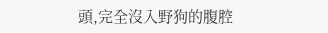頭,完全沒入野狗的腹腔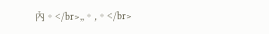內。</br>,,。,。</br>